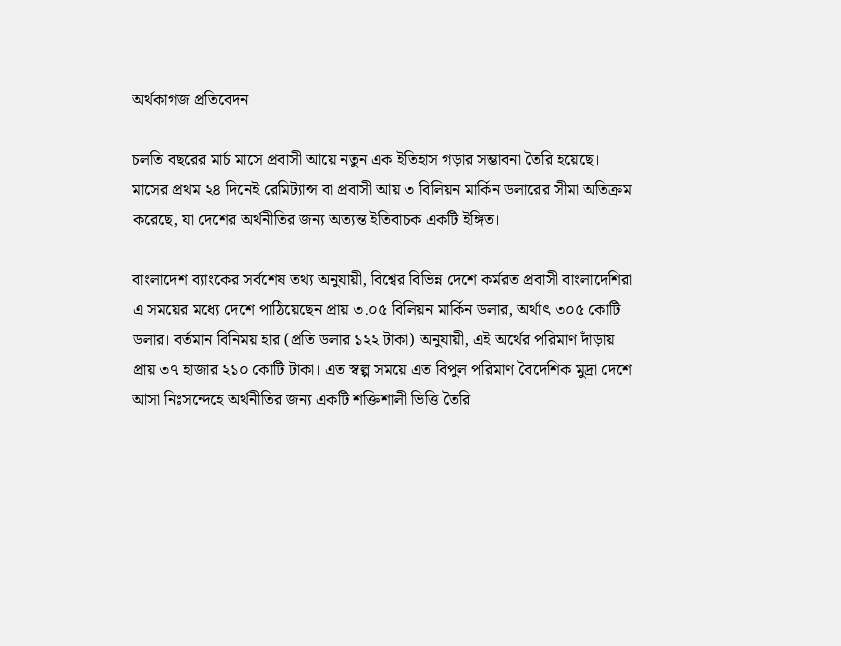অর্থকাগজ প্রতিবেদন

চলতি বছরের মার্চ মাসে প্রবাসী আয়ে নতুন এক ইতিহাস গড়ার সম্ভাবনা তৈরি হয়েছে। মাসের প্রথম ২৪ দিনেই রেমিট্যান্স বা প্রবাসী আয় ৩ বিলিয়ন মার্কিন ডলারের সীমা অতিক্রম করেছে, যা দেশের অর্থনীতির জন্য অত্যন্ত ইতিবাচক একটি ইঙ্গিত।

বাংলাদেশ ব্যাংকের সর্বশেষ তথ্য অনুযায়ী, বিশ্বের বিভিন্ন দেশে কর্মরত প্রবাসী বাংলাদেশিরা এ সময়ের মধ্যে দেশে পাঠিয়েছেন প্রায় ৩.০৫ বিলিয়ন মার্কিন ডলার, অর্থাৎ ৩০৫ কোটি ডলার। বর্তমান বিনিময় হার (প্রতি ডলার ১২২ টাকা) অনুযায়ী, এই অর্থের পরিমাণ দাঁড়ায় প্রায় ৩৭ হাজার ২১০ কোটি টাকা। এত স্বল্প সময়ে এত বিপুল পরিমাণ বৈদেশিক মুদ্রা দেশে আসা নিঃসন্দেহে অর্থনীতির জন্য একটি শক্তিশালী ভিত্তি তৈরি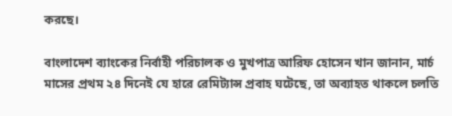করছে।

বাংলাদেশ ব্যাংকের নির্বাহী পরিচালক ও মুখপাত্র আরিফ হোসেন খান জানান, মার্চ মাসের প্রথম ২৪ দিনেই যে হারে রেমিট্যান্স প্রবাহ ঘটেছে, তা অব্যাহত থাকলে চলতি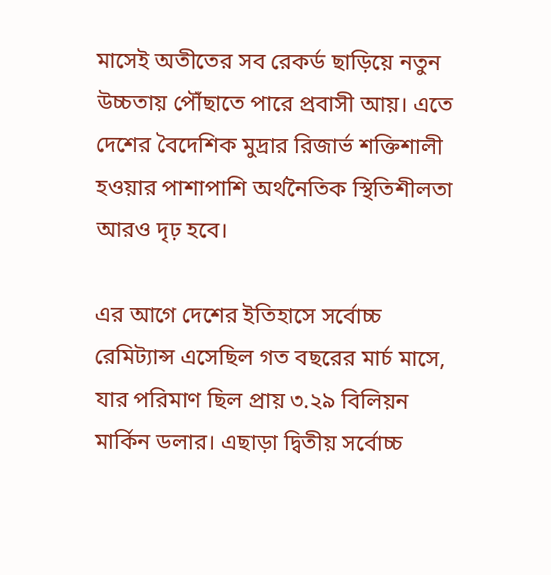মাসেই অতীতের সব রেকর্ড ছাড়িয়ে নতুন উচ্চতায় পৌঁছাতে পারে প্রবাসী আয়। এতে দেশের বৈদেশিক মুদ্রার রিজার্ভ শক্তিশালী হওয়ার পাশাপাশি অর্থনৈতিক স্থিতিশীলতা আরও দৃঢ় হবে।

এর আগে দেশের ইতিহাসে সর্বোচ্চ রেমিট্যান্স এসেছিল গত বছরের মার্চ মাসে, যার পরিমাণ ছিল প্রায় ৩.২৯ বিলিয়ন মার্কিন ডলার। এছাড়া দ্বিতীয় সর্বোচ্চ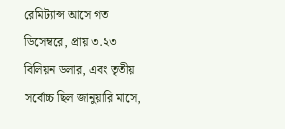রেমিট্যান্স আসে গত ডিসেম্বরে, প্রায় ৩.২৩ বিলিয়ন ডলার, এবং তৃতীয় সর্বোচ্চ ছিল জানুয়ারি মাসে,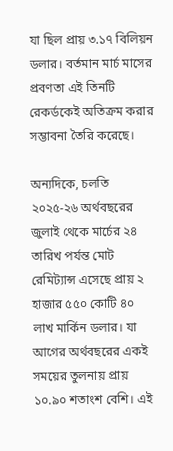যা ছিল প্রায় ৩.১৭ বিলিয়ন ডলার। বর্তমান মার্চ মাসের প্রবণতা এই তিনটি রেকর্ডকেই অতিক্রম করার সম্ভাবনা তৈরি করেছে।

অন্যদিকে, চলতি ২০২৫-২৬ অর্থবছরের জুলাই থেকে মার্চের ২৪ তারিখ পর্যন্ত মোট রেমিট্যান্স এসেছে প্রায় ২ হাজার ৫৫০ কোটি ৪০ লাখ মার্কিন ডলার। যা আগের অর্থবছরের একই সময়ের তুলনায় প্রায় ১০.৯০ শতাংশ বেশি। এই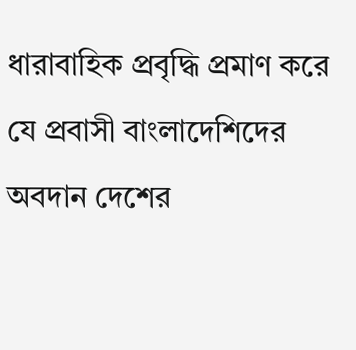ধারাবাহিক প্রবৃদ্ধি প্রমাণ করে যে প্রবাসী বাংলাদেশিদের অবদান দেশের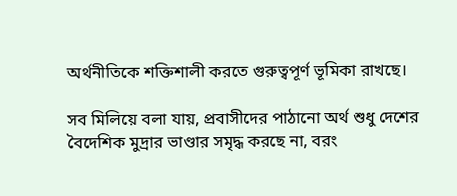অর্থনীতিকে শক্তিশালী করতে গুরুত্বপূর্ণ ভূমিকা রাখছে।

সব মিলিয়ে বলা যায়, প্রবাসীদের পাঠানো অর্থ শুধু দেশের বৈদেশিক মুদ্রার ভাণ্ডার সমৃদ্ধ করছে না, বরং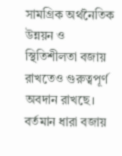সামগ্রিক অর্থনৈতিক উন্নয়ন ও স্থিতিশীলতা বজায় রাখতেও গুরুত্বপূর্ণ অবদান রাখছে। বর্তমান ধারা বজায়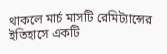থাকলে মার্চ মাসটি রেমিট্যান্সের ইতিহাসে একটি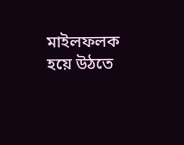মাইলফলক হয়ে উঠতে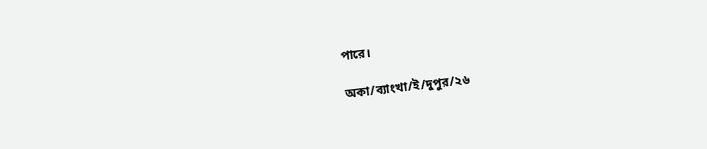পারে।

অকা/ব্যাংখা/ই/দুপুর/২৬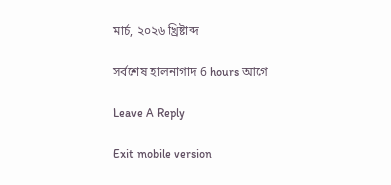মার্চ, ২০২৬ খ্রিষ্টাব্দ

সর্বশেষ হালনাগাদ 6 hours আগে

Leave A Reply

Exit mobile version